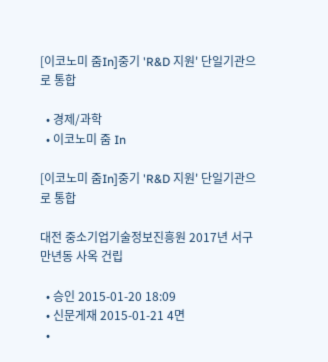[이코노미 줌In]중기 'R&D 지원' 단일기관으로 통합

  • 경제/과학
  • 이코노미 줌 In

[이코노미 줌In]중기 'R&D 지원' 단일기관으로 통합

대전 중소기업기술정보진흥원 2017년 서구 만년동 사옥 건립

  • 승인 2015-01-20 18:09
  • 신문게재 2015-01-21 4면
  •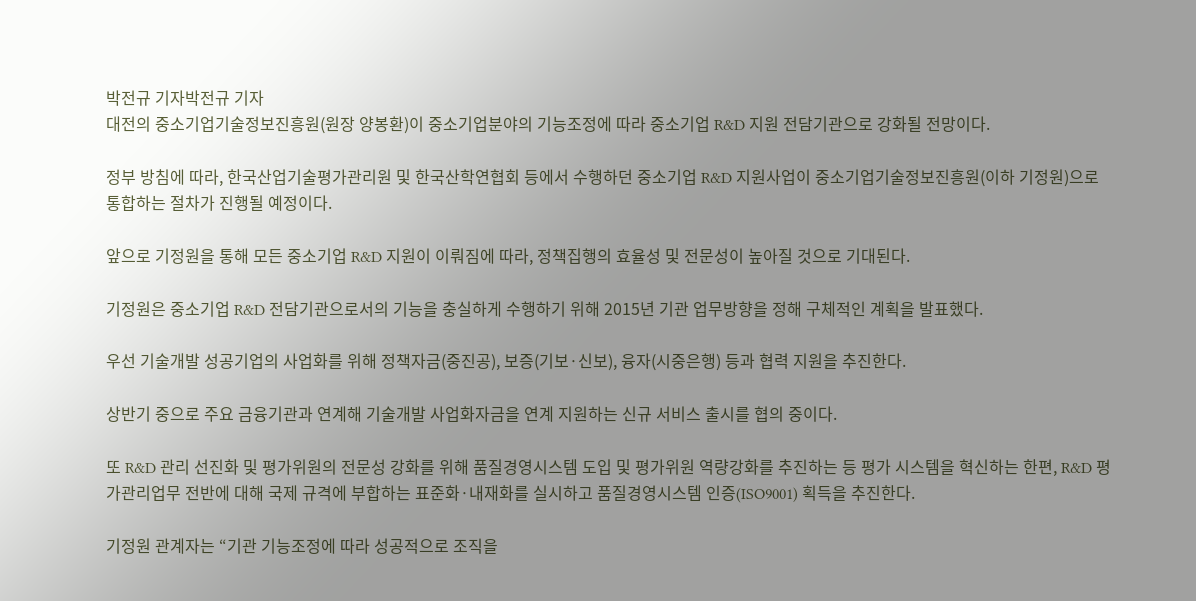박전규 기자박전규 기자
대전의 중소기업기술정보진흥원(원장 양봉환)이 중소기업분야의 기능조정에 따라 중소기업 R&D 지원 전담기관으로 강화될 전망이다.

정부 방침에 따라, 한국산업기술평가관리원 및 한국산학연협회 등에서 수행하던 중소기업 R&D 지원사업이 중소기업기술정보진흥원(이하 기정원)으로 통합하는 절차가 진행될 예정이다.

앞으로 기정원을 통해 모든 중소기업 R&D 지원이 이뤄짐에 따라, 정책집행의 효율성 및 전문성이 높아질 것으로 기대된다.

기정원은 중소기업 R&D 전담기관으로서의 기능을 충실하게 수행하기 위해 2015년 기관 업무방향을 정해 구체적인 계획을 발표했다.

우선 기술개발 성공기업의 사업화를 위해 정책자금(중진공), 보증(기보·신보), 융자(시중은행) 등과 협력 지원을 추진한다.

상반기 중으로 주요 금융기관과 연계해 기술개발 사업화자금을 연계 지원하는 신규 서비스 출시를 협의 중이다.

또 R&D 관리 선진화 및 평가위원의 전문성 강화를 위해 품질경영시스템 도입 및 평가위원 역량강화를 추진하는 등 평가 시스템을 혁신하는 한편, R&D 평가관리업무 전반에 대해 국제 규격에 부합하는 표준화·내재화를 실시하고 품질경영시스템 인증(ISO9001) 획득을 추진한다.

기정원 관계자는 “기관 기능조정에 따라 성공적으로 조직을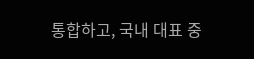통합하고, 국내 대표 중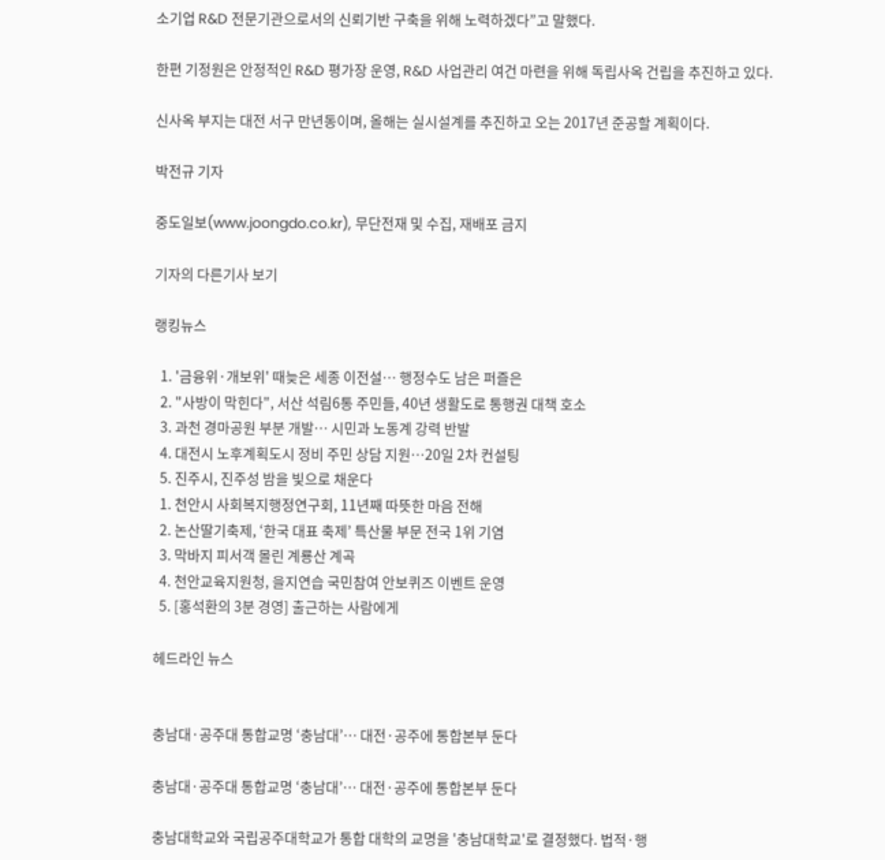소기업 R&D 전문기관으로서의 신뢰기반 구축을 위해 노력하겠다”고 말했다.

한편 기정원은 안정적인 R&D 평가장 운영, R&D 사업관리 여건 마련을 위해 독립사옥 건립을 추진하고 있다.

신사옥 부지는 대전 서구 만년동이며, 올해는 실시설계를 추진하고 오는 2017년 준공할 계획이다.

박전규 기자

중도일보(www.joongdo.co.kr), 무단전재 및 수집, 재배포 금지

기자의 다른기사 보기

랭킹뉴스

  1. '금융위·개보위' 때늦은 세종 이전설… 행정수도 남은 퍼즐은
  2. "사방이 막힌다", 서산 석림6통 주민들, 40년 생활도로 통행권 대책 호소
  3. 과천 경마공원 부분 개발… 시민과 노동계 강력 반발
  4. 대전시 노후계획도시 정비 주민 상담 지원…20일 2차 컨설팅
  5. 진주시, 진주성 밤을 빛으로 채운다
  1. 천안시 사회복지행정연구회, 11년째 따뜻한 마음 전해
  2. 논산딸기축제, ‘한국 대표 축제’ 특산물 부문 전국 1위 기염
  3. 막바지 피서객 몰린 계룡산 계곡
  4. 천안교육지원청, 을지연습 국민참여 안보퀴즈 이벤트 운영
  5. [홍석환의 3분 경영] 출근하는 사람에게

헤드라인 뉴스


충남대·공주대 통합교명 ‘충남대’… 대전·공주에 통합본부 둔다

충남대·공주대 통합교명 ‘충남대’… 대전·공주에 통합본부 둔다

충남대학교와 국립공주대학교가 통합 대학의 교명을 '충남대학교'로 결정했다. 법적·행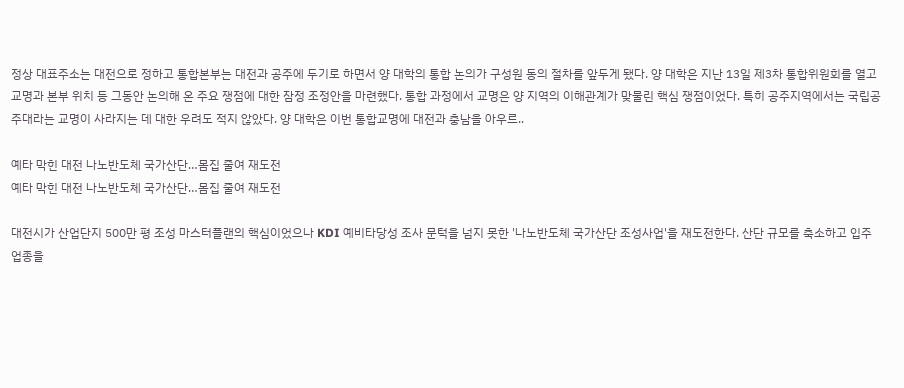정상 대표주소는 대전으로 정하고 통합본부는 대전과 공주에 두기로 하면서 양 대학의 통합 논의가 구성원 동의 절차를 앞두게 됐다. 양 대학은 지난 13일 제3차 통합위원회를 열고 교명과 본부 위치 등 그동안 논의해 온 주요 쟁점에 대한 잠정 조정안을 마련했다. 통합 과정에서 교명은 양 지역의 이해관계가 맞물린 핵심 쟁점이었다. 특히 공주지역에서는 국립공주대라는 교명이 사라지는 데 대한 우려도 적지 않았다. 양 대학은 이번 통합교명에 대전과 충남을 아우르..

예타 막힌 대전 나노반도체 국가산단…몸집 줄여 재도전
예타 막힌 대전 나노반도체 국가산단…몸집 줄여 재도전

대전시가 산업단지 500만 평 조성 마스터플랜의 핵심이었으나 KDI 예비타당성 조사 문턱을 넘지 못한 '나노반도체 국가산단 조성사업'을 재도전한다. 산단 규모를 축소하고 입주 업종을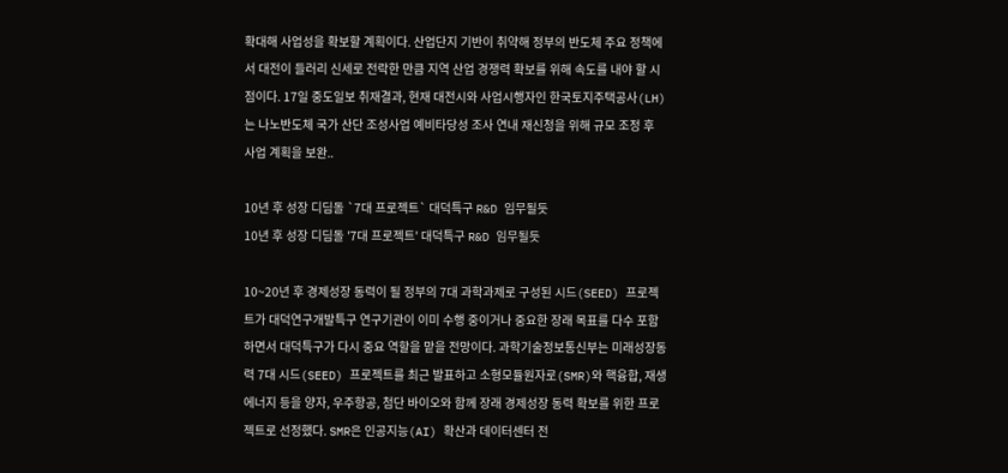확대해 사업성을 확보할 계획이다. 산업단지 기반이 취약해 정부의 반도체 주요 정책에서 대전이 들러리 신세로 전락한 만큼 지역 산업 경쟁력 확보를 위해 속도를 내야 할 시점이다. 17일 중도일보 취재결과, 현재 대전시와 사업시행자인 한국토지주택공사(LH)는 나노반도체 국가 산단 조성사업 예비타당성 조사 연내 재신청을 위해 규모 조정 후 사업 계획을 보완..

10년 후 성장 디딤돌 `7대 프로젝트` 대덕특구 R&D 임무될듯
10년 후 성장 디딤돌 '7대 프로젝트' 대덕특구 R&D 임무될듯

10~20년 후 경제성장 동력이 될 정부의 7대 과학과제로 구성된 시드(SEED) 프로젝트가 대덕연구개발특구 연구기관이 이미 수행 중이거나 중요한 장래 목표를 다수 포함하면서 대덕특구가 다시 중요 역할을 맡을 전망이다. 과학기술정보통신부는 미래성장동력 7대 시드(SEED) 프로젝트를 최근 발표하고 소형모듈원자로(SMR)와 핵융합, 재생에너지 등을 양자, 우주항공, 첨단 바이오와 함께 장래 경제성장 동력 확보를 위한 프로젝트로 선정했다. SMR은 인공지능(AI) 확산과 데이터센터 전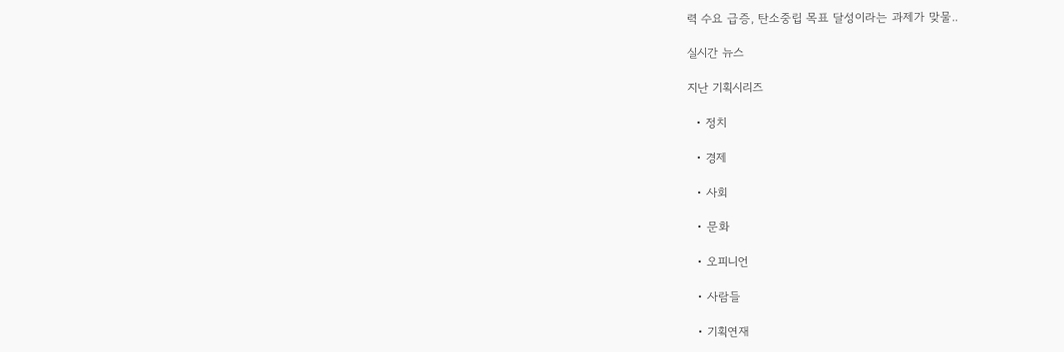력 수요 급증, 탄소중립 목표 달성이라는 과제가 맞물..

실시간 뉴스

지난 기획시리즈

  • 정치

  • 경제

  • 사회

  • 문화

  • 오피니언

  • 사람들

  • 기획연재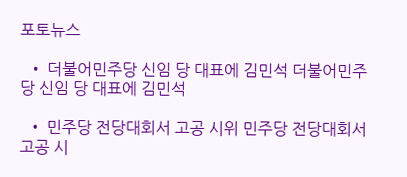포토뉴스

  • 더불어민주당 신임 당 대표에 김민석 더불어민주당 신임 당 대표에 김민석

  • 민주당 전당대회서 고공 시위 민주당 전당대회서 고공 시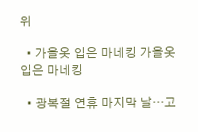위

  • 가을옷 입은 마네킹 가을옷 입은 마네킹

  • 광복절 연휴 마지막 날…고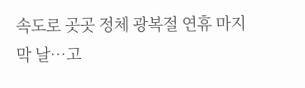속도로 곳곳 정체 광복절 연휴 마지막 날…고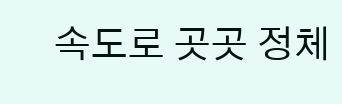속도로 곳곳 정체